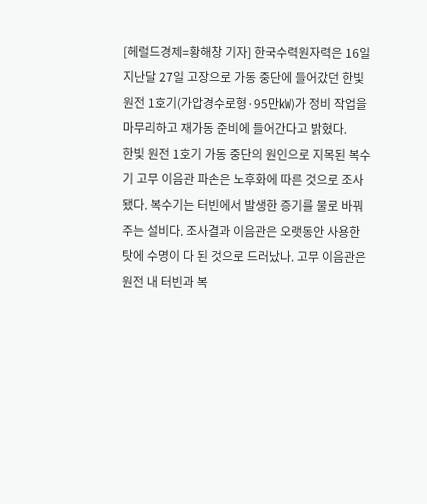[헤럴드경제=황해창 기자] 한국수력원자력은 16일 지난달 27일 고장으로 가동 중단에 들어갔던 한빛원전 1호기(가압경수로형·95만㎾)가 정비 작업을 마무리하고 재가동 준비에 들어간다고 밝혔다.
한빛 원전 1호기 가동 중단의 원인으로 지목된 복수기 고무 이음관 파손은 노후화에 따른 것으로 조사됐다. 복수기는 터빈에서 발생한 증기를 물로 바꿔주는 설비다. 조사결과 이음관은 오랫동안 사용한 탓에 수명이 다 된 것으로 드러났나. 고무 이음관은 원전 내 터빈과 복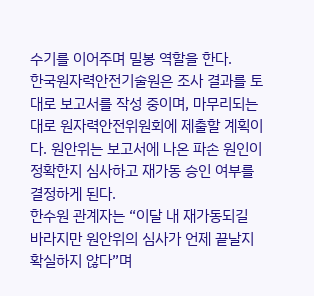수기를 이어주며 밀봉 역할을 한다.
한국원자력안전기술원은 조사 결과를 토대로 보고서를 작성 중이며, 마무리되는 대로 원자력안전위원회에 제출할 계획이다. 원안위는 보고서에 나온 파손 원인이 정확한지 심사하고 재가동 승인 여부를 결정하게 된다.
한수원 관계자는 “이달 내 재가동되길 바라지만 원안위의 심사가 언제 끝날지 확실하지 않다”며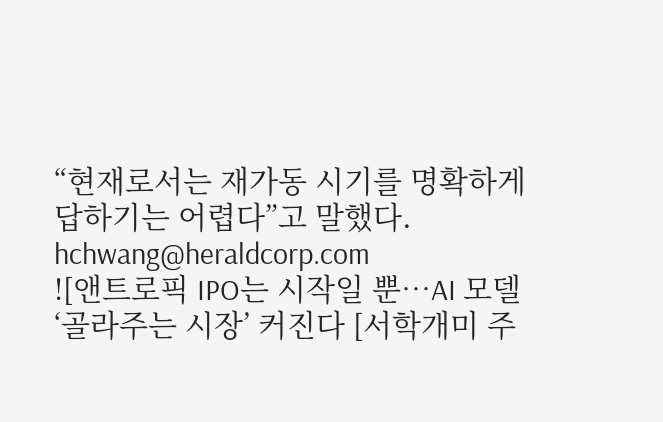“현재로서는 재가동 시기를 명확하게 답하기는 어렵다”고 말했다.
hchwang@heraldcorp.com
![앤트로픽 IPO는 시작일 뿐…AI 모델 ‘골라주는 시장’ 커진다 [서학개미 주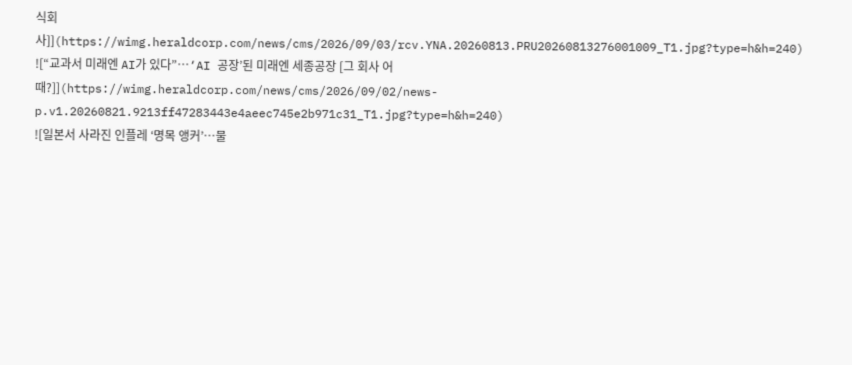식회사]](https://wimg.heraldcorp.com/news/cms/2026/09/03/rcv.YNA.20260813.PRU20260813276001009_T1.jpg?type=h&h=240)
![“교과서 미래엔 AI가 있다”…‘AI 공장’된 미래엔 세종공장 [그 회사 어때?]](https://wimg.heraldcorp.com/news/cms/2026/09/02/news-p.v1.20260821.9213ff47283443e4aeec745e2b971c31_T1.jpg?type=h&h=240)
![일본서 사라진 인플레 ‘명목 앵커’…물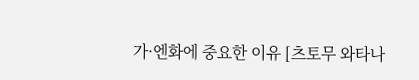가·엔화에 중요한 이유 [츠토무 와타나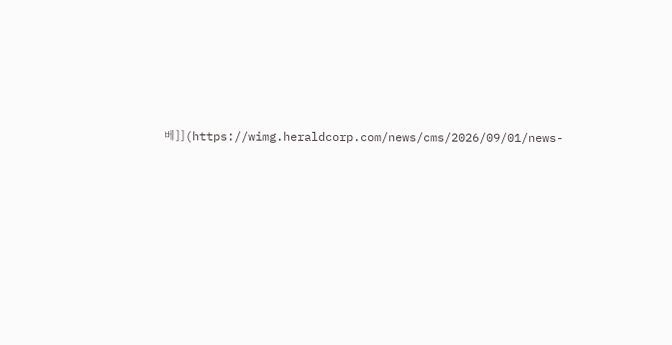베]](https://wimg.heraldcorp.com/news/cms/2026/09/01/news-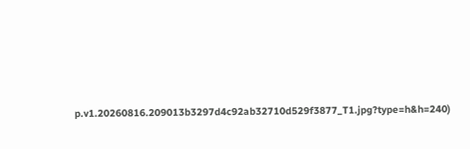p.v1.20260816.209013b3297d4c92ab32710d529f3877_T1.jpg?type=h&h=240)